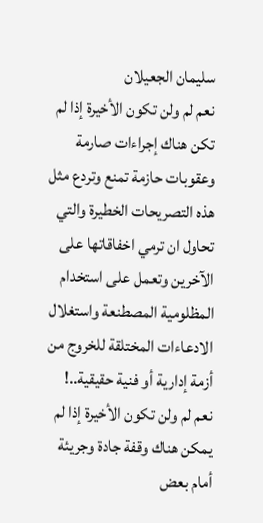سليمان الجعيلان
نعم لم ولن تكون الأخيرة إذا لم تكن هناك إجراءات صارمة وعقوبات حازمة تمنع وتردع مثل هذه التصريحات الخطيرة والتي تحاول ان ترمي اخفاقاتها على الآخرين وتعمل على استخدام المظلومية المصطنعة واستغلال الادعاءات المختلقة للخروج من أزمة إدارية أو فنية حقيقية..!
نعم لم ولن تكون الأخيرة إذا لم يمكن هناك وقفة جادة وجريئة أمام بعض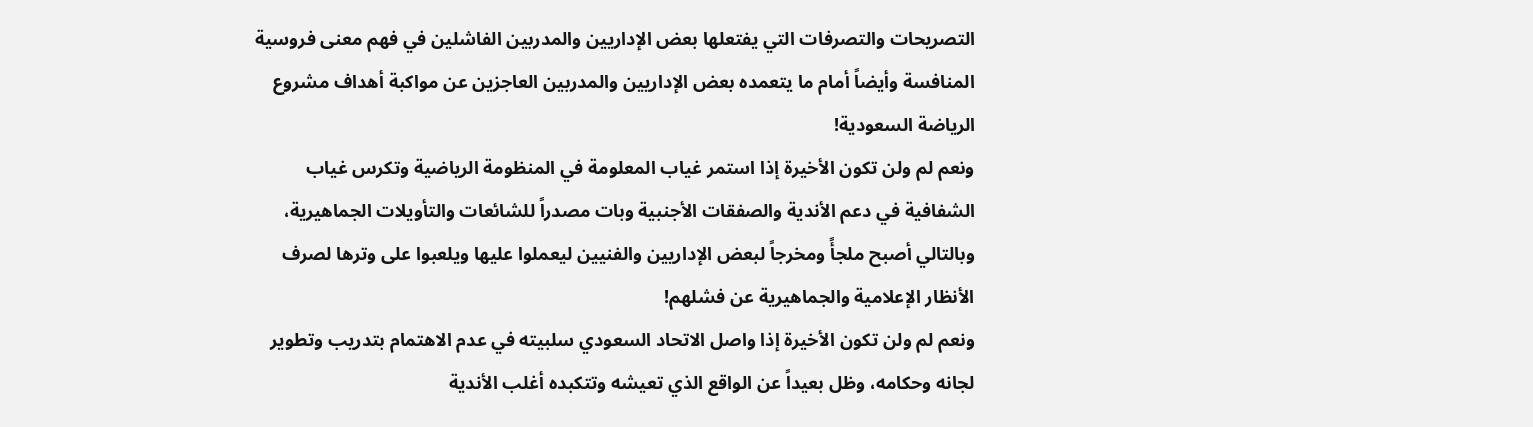التصريحات والتصرفات التي يفتعلها بعض الإداريين والمدربين الفاشلين في فهم معنى فروسية المنافسة وأيضاً أمام ما يتعمده بعض الإداريين والمدربين العاجزين عن مواكبة أهداف مشروع الرياضة السعودية!
ونعم لم ولن تكون الأخيرة إذا استمر غياب المعلومة في المنظومة الرياضية وتكرس غياب الشفافية في دعم الأندية والصفقات الأجنبية وبات مصدراً للشائعات والتأويلات الجماهيرية، وبالتالي أصبح ملجأً ومخرجاً لبعض الإداريين والفنيين ليعملوا عليها ويلعبوا على وترها لصرف الأنظار الإعلامية والجماهيرية عن فشلهم!
ونعم لم ولن تكون الأخيرة إذا واصل الاتحاد السعودي سلبيته في عدم الاهتمام بتدريب وتطوير لجانه وحكامه، وظل بعيداً عن الواقع الذي تعيشه وتتكبده أغلب الأندية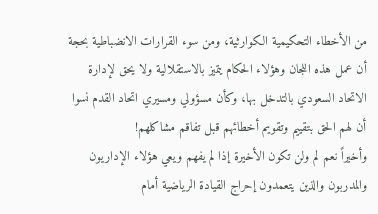من الأخطاء التحكيمية الكوارثية، ومن سوء القرارات الانضباطية بحجة أن عمل هذه اللجان وهؤلاء الحكام يتميز بالاستقلالية ولا يحق لإدارة الاتحاد السعودي بالتدخل بها، وكأن مسؤولي ومسيري اتحاد القدم نسوا أن لهم الحق بتقييم وتقويم أخطائهم قبل تفاقم مشاكلهم!
وأخيراً نعم لم ولن تكون الأخيرة إذا لم يفهم ويعي هؤلاء الإداريون والمدربون والذين يتعمدون إحراج القيادة الرياضية أمام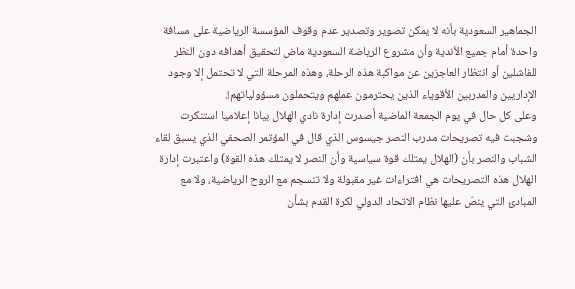الجماهير السعودية بأنه لا يمكن تصوير وتصدير عدم وقوف المؤسسة الرياضية على مسافة واحدة أمام جميع الأندية وأن مشروع الرياضة السعودية ماض لتحقيق أهدافه دون النظر للفاشلين أو انتظار العاجزين عن مواكبة هذه الرحلة، وهذه المرحلة التي لا تحتمل إلا وجود الإداريين والمدربين الأقوياء الذين يحترمون عملهم ويتحملون مسؤولياتهم!.
وعلى كل حال في يوم الجمعة الماضية أصدرت إدارة نادي الهلال بيانا إعلاميا استنكرت وشجبت فيه تصريحات مدرب النصر جيسوس الذي قال في المؤتمر الصحفي الذي يسبق لقاء الشباب والنصر بأن (الهلال يمتلك قوة سياسية وأن النصر لا يمتلك هذه القوة) واعتبرت إدارة الهلال هذه التصريحات هي افتراءات غير مقبولة ولا تنسجم مع الروح الرياضية، ولا مع المبادئ التي ينصّ عليها نظام الاتحاد الدولي لكرة القدم بشأن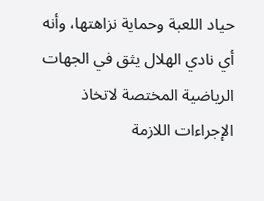حياد اللعبة وحماية نزاهتها، وأنه أي نادي الهلال يثق في الجهات الرياضية المختصة لاتخاذ الإجراءات اللازمة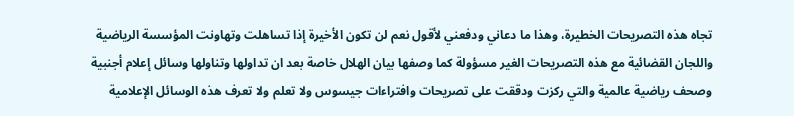تجاه هذه التصريحات الخطيرة، وهذا ما دعاني ودفعني لأقول نعم لن تكون الأخيرة إذا تساهلت وتهاونت المؤسسة الرياضية واللجان القضائية مع هذه التصريحات الغير مسؤولة كما وصفها بيان الهلال خاصة بعد ان تداولها وتناولها وسائل إعلام أجنبية وصحف رياضية عالمية والتي ركزت ودققت على تصريحات وافتراءات جيسوس ولا تعلم ولا تعرف هذه الوسائل الإعلامية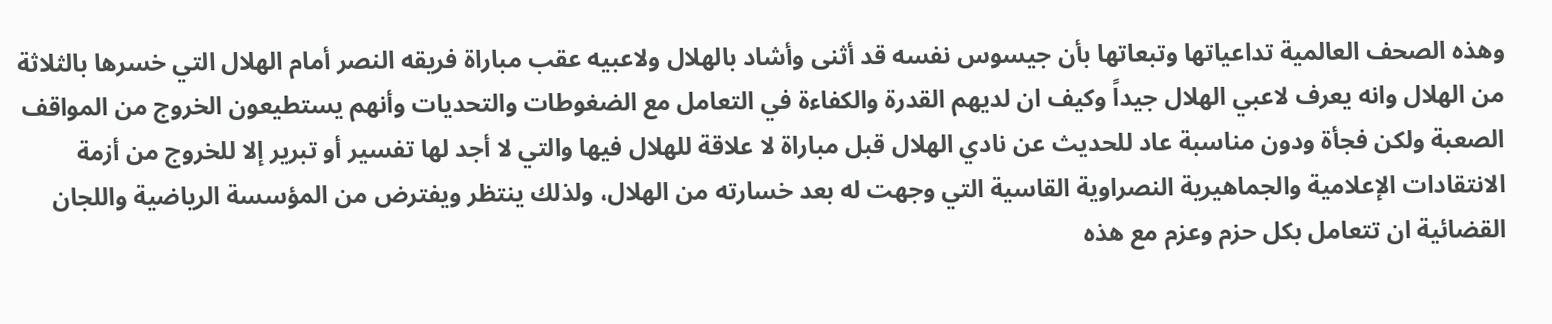وهذه الصحف العالمية تداعياتها وتبعاتها بأن جيسوس نفسه قد أثنى وأشاد بالهلال ولاعبيه عقب مباراة فريقه النصر أمام الهلال التي خسرها بالثلاثة من الهلال وانه يعرف لاعبي الهلال جيداً وكيف ان لديهم القدرة والكفاءة في التعامل مع الضغوطات والتحديات وأنهم يستطيعون الخروج من المواقف الصعبة ولكن فجأة ودون مناسبة عاد للحديث عن نادي الهلال قبل مباراة لا علاقة للهلال فيها والتي لا أجد لها تفسير أو تبرير إلا للخروج من أزمة الانتقادات الإعلامية والجماهيرية النصراوية القاسية التي وجهت له بعد خسارته من الهلال، ولذلك ينتظر ويفترض من المؤسسة الرياضية واللجان القضائية ان تتعامل بكل حزم وعزم مع هذه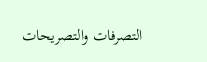التصرفات والتصريحات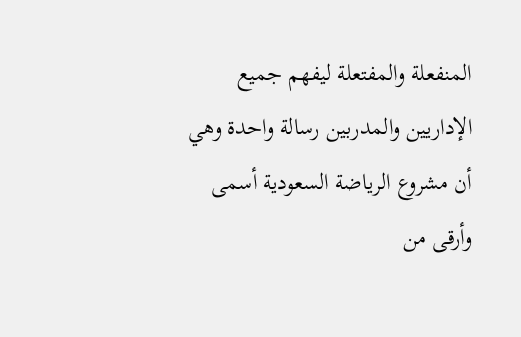المنفعلة والمفتعلة ليفهم جميع الإداريين والمدربين رسالة واحدة وهي أن مشروع الرياضة السعودية أسمى وأرقى من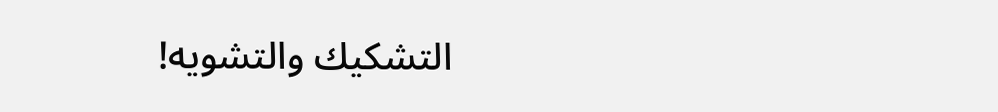التشكيك والتشويه!